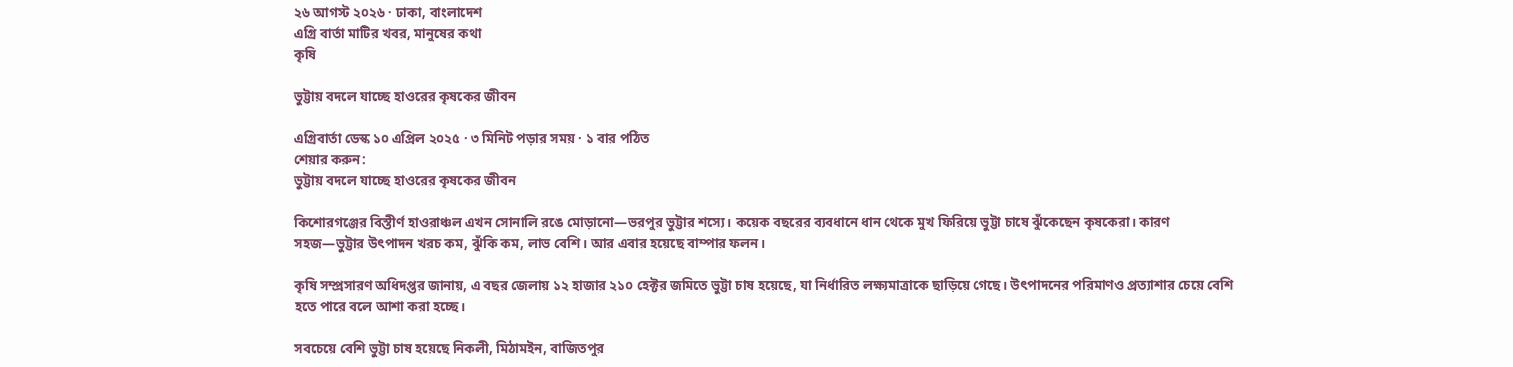২৬ আগস্ট ২০২৬ · ঢাকা, বাংলাদেশ
এগ্রি বার্তা মাটির খবর, মানুষের কথা
কৃষি

ভুট্টায় বদলে যাচ্ছে হাওরের কৃষকের জীবন

এগ্রিবার্তা ডেস্ক ১০ এপ্রিল ২০২৫ · ৩ মিনিট পড়ার সময় · ১ বার পঠিত
শেয়ার করুন:
ভুট্টায় বদলে যাচ্ছে হাওরের কৃষকের জীবন

কিশোরগঞ্জের বিস্তীর্ণ হাওরাঞ্চল এখন সোনালি রঙে মোড়ানো—ভরপুর ভুট্টার শস্যে। কয়েক বছরের ব্যবধানে ধান থেকে মুখ ফিরিয়ে ভুট্টা চাষে ঝুঁকেছেন কৃষকেরা। কারণ সহজ—ভুট্টার উৎপাদন খরচ কম, ঝুঁকি কম, লাভ বেশি। আর এবার হয়েছে বাম্পার ফলন।

কৃষি সম্প্রসারণ অধিদপ্তর জানায়, এ বছর জেলায় ১২ হাজার ২১০ হেক্টর জমিতে ভুট্টা চাষ হয়েছে, যা নির্ধারিত লক্ষ্যমাত্রাকে ছাড়িয়ে গেছে। উৎপাদনের পরিমাণও প্রত্যাশার চেয়ে বেশি হতে পারে বলে আশা করা হচ্ছে।

সবচেয়ে বেশি ভুট্টা চাষ হয়েছে নিকলী, মিঠামইন, বাজিতপুর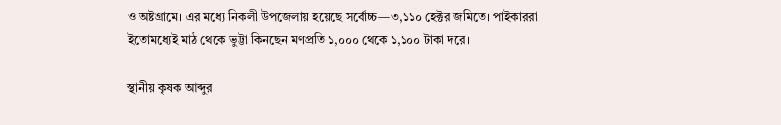ও অষ্টগ্রামে। এর মধ্যে নিকলী উপজেলায় হয়েছে সর্বোচ্চ—৩,১১০ হেক্টর জমিতে। পাইকাররা ইতোমধ্যেই মাঠ থেকে ভুট্টা কিনছেন মণপ্রতি ১,০০০ থেকে ১,১০০ টাকা দরে।

স্থানীয় কৃষক আব্দুর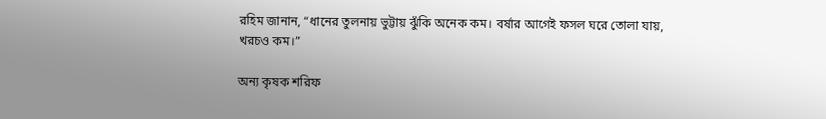রহিম জানান, “ধানের তুলনায় ভুট্টায় ঝুঁকি অনেক কম। বর্ষার আগেই ফসল ঘরে তোলা যায়, খরচও কম।”

অন্য কৃষক শরিফ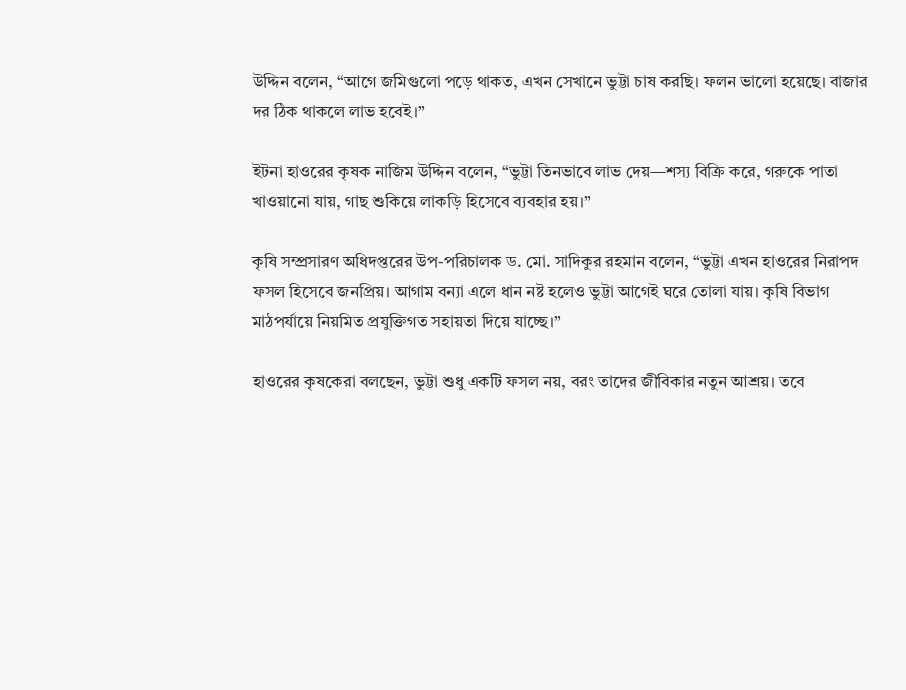উদ্দিন বলেন, “আগে জমিগুলো পড়ে থাকত, এখন সেখানে ভুট্টা চাষ করছি। ফলন ভালো হয়েছে। বাজার দর ঠিক থাকলে লাভ হবেই।”

ইটনা হাওরের কৃষক নাজিম উদ্দিন বলেন, “ভুট্টা তিনভাবে লাভ দেয়—শস্য বিক্রি করে, গরুকে পাতা খাওয়ানো যায়, গাছ শুকিয়ে লাকড়ি হিসেবে ব্যবহার হয়।”

কৃষি সম্প্রসারণ অধিদপ্তরের উপ-পরিচালক ড. মো. সাদিকুর রহমান বলেন, “ভুট্টা এখন হাওরের নিরাপদ ফসল হিসেবে জনপ্রিয়। আগাম বন্যা এলে ধান নষ্ট হলেও ভুট্টা আগেই ঘরে তোলা যায়। কৃষি বিভাগ মাঠপর্যায়ে নিয়মিত প্রযুক্তিগত সহায়তা দিয়ে যাচ্ছে।”

হাওরের কৃষকেরা বলছেন, ভুট্টা শুধু একটি ফসল নয়, বরং তাদের জীবিকার নতুন আশ্রয়। তবে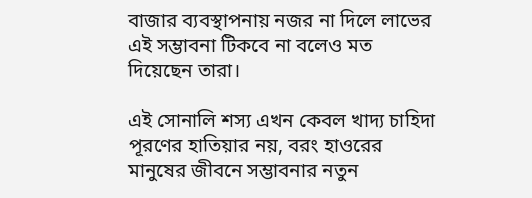বাজার ব্যবস্থাপনায় নজর না দিলে লাভের এই সম্ভাবনা টিকবে না বলেও মত দিয়েছেন তারা।

এই সোনালি শস্য এখন কেবল খাদ্য চাহিদা পূরণের হাতিয়ার নয়, বরং হাওরের মানুষের জীবনে সম্ভাবনার নতুন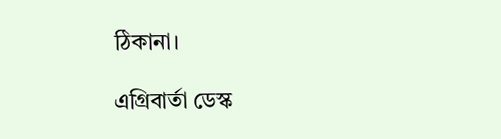ঠিকানা।

এগ্রিবার্তা ডেস্ক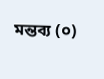মন্তব্য (০)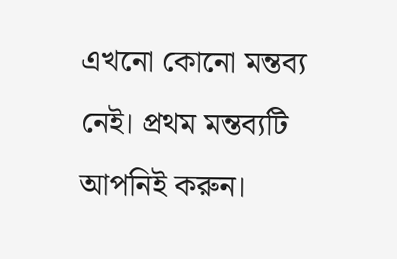এখনো কোনো মন্তব্য নেই। প্রথম মন্তব্যটি আপনিই করুন।